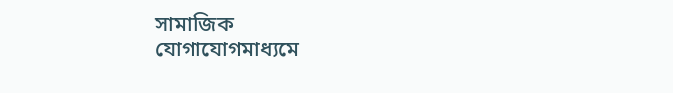সামাজিক
যোগাযোগমাধ্যমে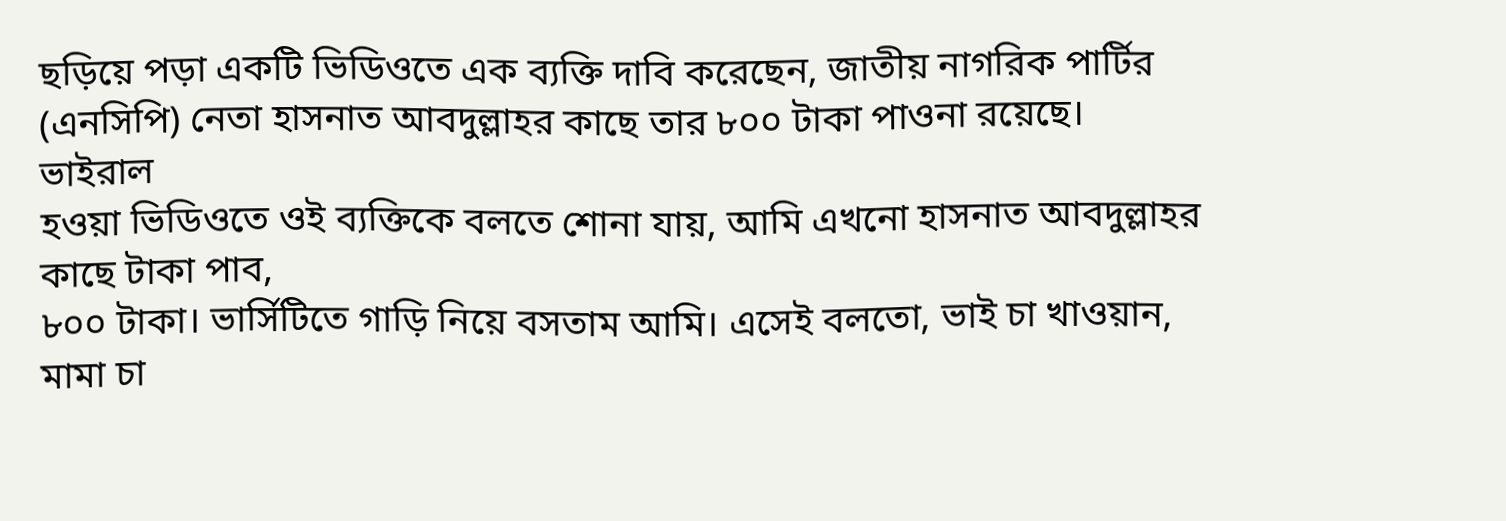ছড়িয়ে পড়া একটি ভিডিওতে এক ব্যক্তি দাবি করেছেন, জাতীয় নাগরিক পার্টির
(এনসিপি) নেতা হাসনাত আবদুল্লাহর কাছে তার ৮০০ টাকা পাওনা রয়েছে।
ভাইরাল
হওয়া ভিডিওতে ওই ব্যক্তিকে বলতে শোনা যায়, আমি এখনো হাসনাত আবদুল্লাহর কাছে টাকা পাব,
৮০০ টাকা। ভার্সিটিতে গাড়ি নিয়ে বসতাম আমি। এসেই বলতো, ভাই চা খাওয়ান, মামা চা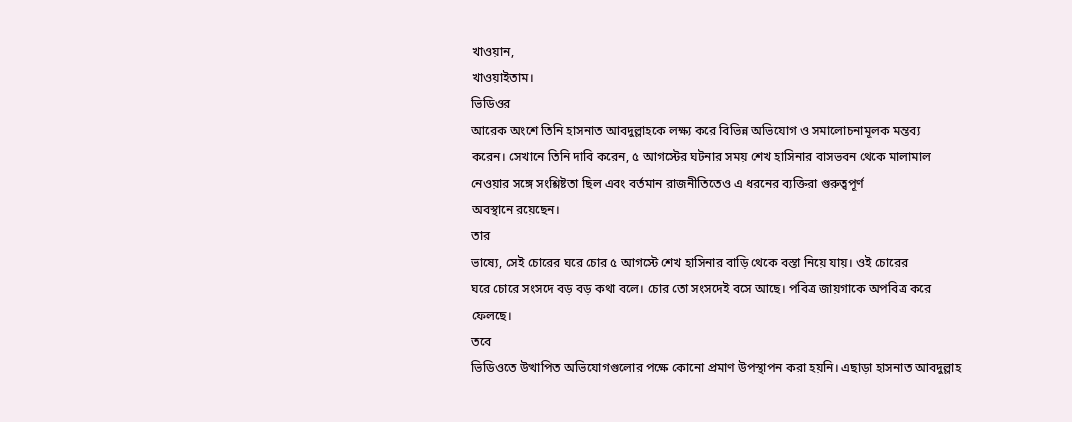খাওয়ান,
খাওয়াইতাম।
ভিডিওর
আরেক অংশে তিনি হাসনাত আবদুল্লাহকে লক্ষ্য করে বিভিন্ন অভিযোগ ও সমালোচনামূলক মন্তব্য
করেন। সেখানে তিনি দাবি করেন, ৫ আগস্টের ঘটনার সময় শেখ হাসিনার বাসভবন থেকে মালামাল
নেওয়ার সঙ্গে সংশ্লিষ্টতা ছিল এবং বর্তমান রাজনীতিতেও এ ধরনের ব্যক্তিরা গুরুত্বপূর্ণ
অবস্থানে রয়েছেন।
তার
ভাষ্যে, সেই চোরের ঘরে চোর ৫ আগস্টে শেখ হাসিনার বাড়ি থেকে বস্তা নিয়ে যায়। ওই চোরের
ঘরে চোরে সংসদে বড় বড় কথা বলে। চোর তো সংসদেই বসে আছে। পবিত্র জায়গাকে অপবিত্র করে
ফেলছে।
তবে
ভিডিওতে উত্থাপিত অভিযোগগুলোর পক্ষে কোনো প্রমাণ উপস্থাপন করা হয়নি। এছাড়া হাসনাত আবদুল্লাহ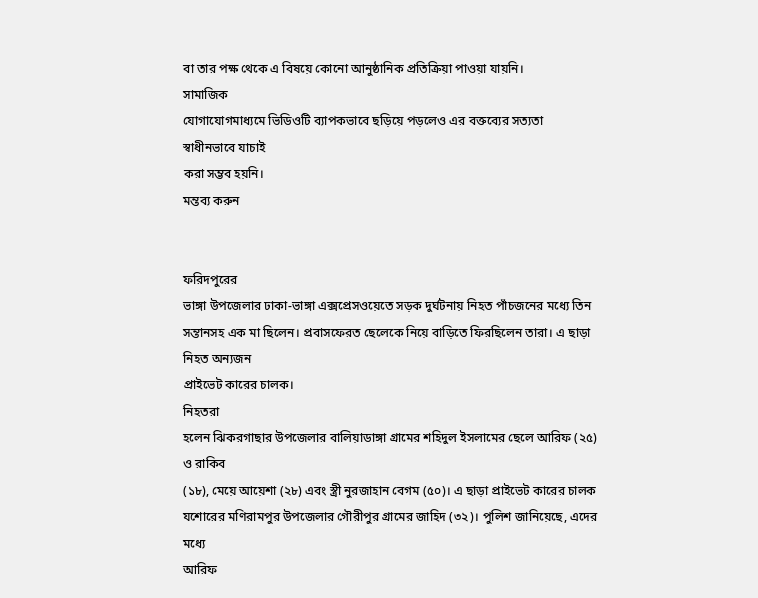বা তার পক্ষ থেকে এ বিষয়ে কোনো আনুষ্ঠানিক প্রতিক্রিয়া পাওয়া যায়নি।
সামাজিক
যোগাযোগমাধ্যমে ভিডিওটি ব্যাপকভাবে ছড়িয়ে পড়লেও এর বক্তব্যের সত্যতা স্বাধীনভাবে যাচাই
করা সম্ভব হয়নি।
মন্তব্য করুন


ফরিদপুরের
ভাঙ্গা উপজেলার ঢাকা-ভাঙ্গা এক্সপ্রেসওয়েতে সড়ক দুর্ঘটনায় নিহত পাঁচজনের মধ্যে তিন
সন্তানসহ এক মা ছিলেন। প্রবাসফেরত ছেলেকে নিয়ে বাড়িতে ফিরছিলেন তারা। এ ছাড়া নিহত অন্যজন
প্রাইভেট কারের চালক।
নিহতরা
হলেন ঝিকরগাছার উপজেলার বালিয়াডাঙ্গা গ্রামের শহিদুল ইসলামের ছেলে আরিফ (২৫) ও রাকিব
(১৮), মেয়ে আয়েশা (২৮) এবং স্ত্রী নুরজাহান বেগম (৫০)। এ ছাড়া প্রাইভেট কারের চালক
যশোরের মণিরামপুর উপজেলার গৌরীপুর গ্রামের জাহিদ (৩২)। পুলিশ জানিয়েছে, এদের মধ্যে
আরিফ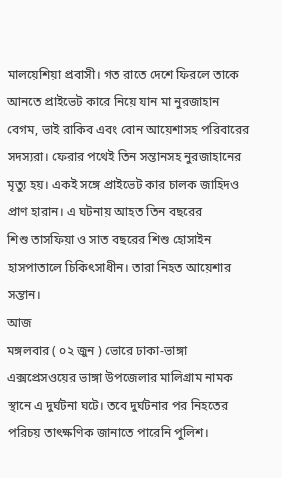মালয়েশিয়া প্রবাসী। গত রাতে দেশে ফিরলে তাকে আনতে প্রাইভেট কারে নিয়ে যান মা নুরজাহান
বেগম, ভাই রাকিব এবং বোন আয়েশাসহ পরিবারের সদস্যরা। ফেরার পথেই তিন সন্তানসহ নুরজাহানের
মৃত্যু হয়। একই সঙ্গে প্রাইভেট কার চালক জাহিদও প্রাণ হারান। এ ঘটনায় আহত তিন বছরের
শিশু তাসফিয়া ও সাত বছরের শিশু হোসাইন হাসপাতালে চিকিৎসাধীন। তারা নিহত আয়েশার সন্তান।
আজ
মঙ্গলবার ( ০২ জুন ) ভোরে ঢাকা-ভাঙ্গা এক্সপ্রেসওয়ের ভাঙ্গা উপজেলার মালিগ্রাম নামক
স্থানে এ দুর্ঘটনা ঘটে। তবে দুর্ঘটনার পর নিহতের পরিচয় তাৎক্ষণিক জানাতে পারেনি পুলিশ।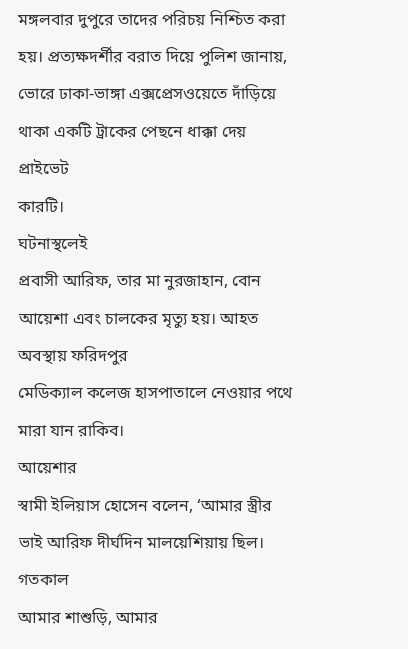মঙ্গলবার দুপুরে তাদের পরিচয় নিশ্চিত করা হয়। প্রত্যক্ষদর্শীর বরাত দিয়ে পুলিশ জানায়,
ভোরে ঢাকা-ভাঙ্গা এক্সপ্রেসওয়েতে দাঁড়িয়ে থাকা একটি ট্রাকের পেছনে ধাক্কা দেয় প্রাইভেট
কারটি।
ঘটনাস্থলেই
প্রবাসী আরিফ, তার মা নুরজাহান, বোন আয়েশা এবং চালকের মৃত্যু হয়। আহত অবস্থায় ফরিদপুর
মেডিক্যাল কলেজ হাসপাতালে নেওয়ার পথে মারা যান রাকিব।
আয়েশার
স্বামী ইলিয়াস হোসেন বলেন, ‘আমার স্ত্রীর ভাই আরিফ দীর্ঘদিন মালয়েশিয়ায় ছিল। গতকাল
আমার শাশুড়ি, আমার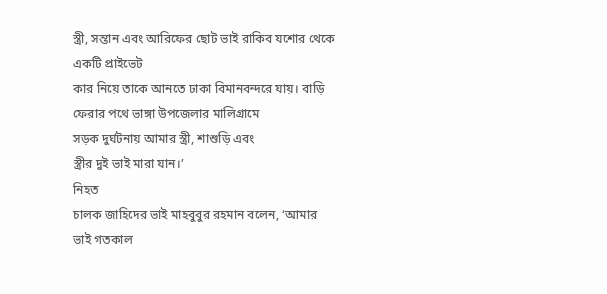স্ত্রী, সন্তান এবং আরিফের ছোট ভাই রাকিব যশোর থেকে একটি প্রাইভেট
কার নিয়ে তাকে আনতে ঢাকা বিমানবন্দরে যায়। বাড়ি ফেরার পথে ভাঙ্গা উপজেলার মালিগ্রামে
সড়ক দুর্ঘটনায় আমার স্ত্রী, শাশুড়ি এবং
স্ত্রীর দুই ভাই মারা যান।’
নিহত
চালক জাহিদের ভাই মাহবুবুর রহমান বলেন, ‘আমার ভাই গতকাল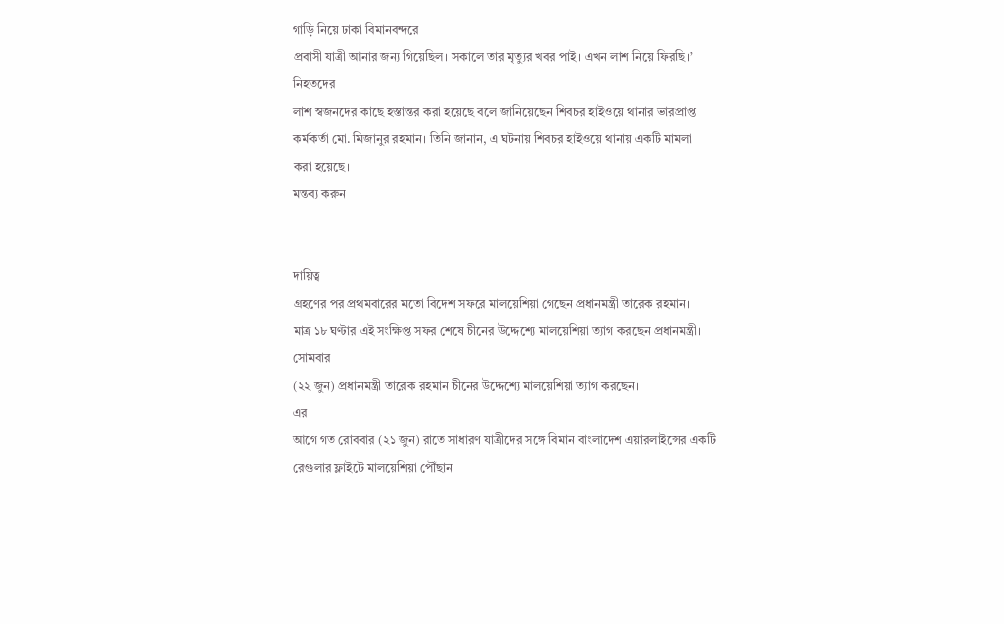গাড়ি নিয়ে ঢাকা বিমানবন্দরে
প্রবাসী যাত্রী আনার জন্য গিয়েছিল। সকালে তার মৃত্যুর খবর পাই। এখন লাশ নিয়ে ফিরছি।’
নিহতদের
লাশ স্বজনদের কাছে হস্তান্তর করা হয়েছে বলে জানিয়েছেন শিবচর হাইওয়ে থানার ভারপ্রাপ্ত
কর্মকর্তা মো. মিজানুর রহমান। তিনি জানান, এ ঘটনায় শিবচর হাইওয়ে থানায় একটি মামলা
করা হয়েছে।
মন্তব্য করুন


দায়িত্ব
গ্রহণের পর প্রথমবারের মতো বিদেশ সফরে মালয়েশিয়া গেছেন প্রধানমন্ত্রী তারেক রহমান।
মাত্র ১৮ ঘণ্টার এই সংক্ষিপ্ত সফর শেষে চীনের উদ্দেশ্যে মালয়েশিয়া ত্যাগ করছেন প্রধানমন্ত্রী।
সোমবার
(২২ জুন) প্রধানমন্ত্রী তারেক রহমান চীনের উদ্দেশ্যে মালয়েশিয়া ত্যাগ করছেন।
এর
আগে গত রোববার (২১ জুন) রাতে সাধারণ যাত্রীদের সঙ্গে বিমান বাংলাদেশ এয়ারলাইন্সের একটি
রেগুলার ফ্লাইটে মালয়েশিয়া পৌঁছান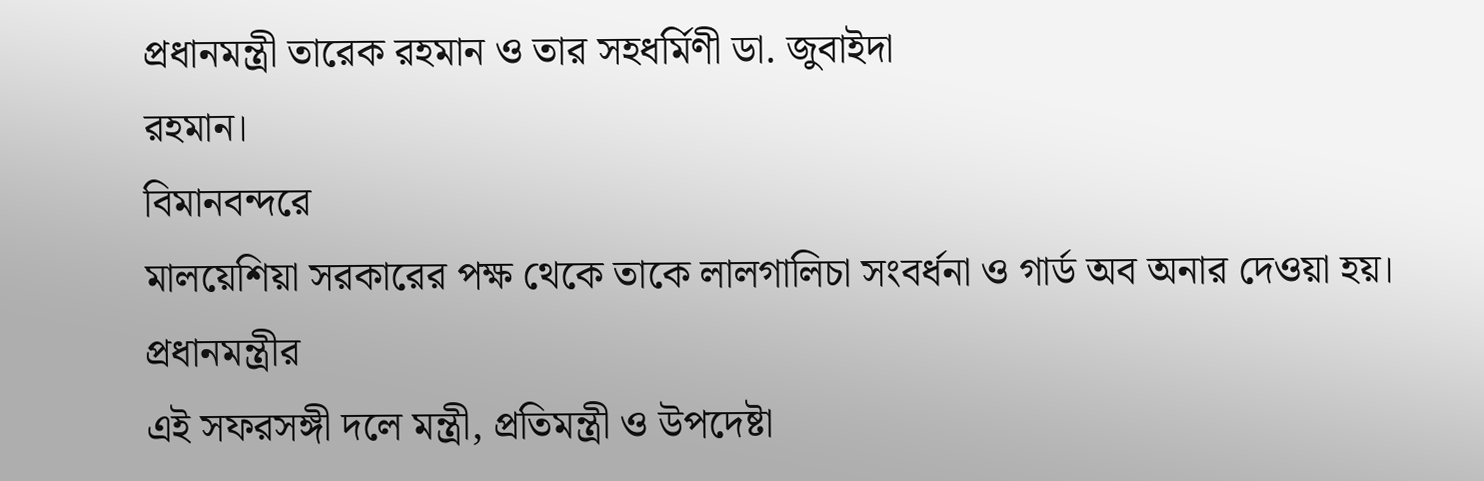প্রধানমন্ত্রী তারেক রহমান ও তার সহধর্মিণী ডা. জুবাইদা
রহমান।
বিমানবন্দরে
মালয়েশিয়া সরকারের পক্ষ থেকে তাকে লালগালিচা সংবর্ধনা ও গার্ড অব অনার দেওয়া হয়।
প্রধানমন্ত্রীর
এই সফরসঙ্গী দলে মন্ত্রী, প্রতিমন্ত্রী ও উপদেষ্টা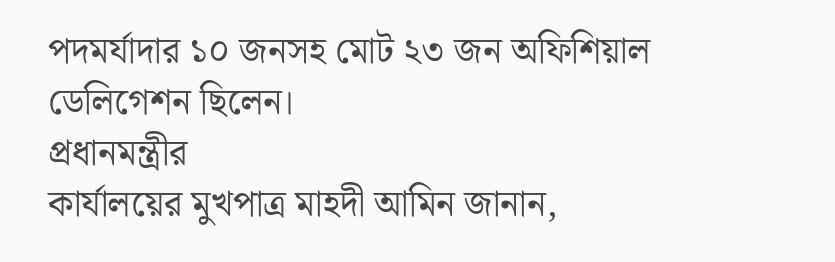পদমর্যাদার ১০ জনসহ মোট ২৩ জন অফিশিয়াল
ডেলিগেশন ছিলেন।
প্রধানমন্ত্রীর
কার্যালয়ের মুখপাত্র মাহদী আমিন জানান,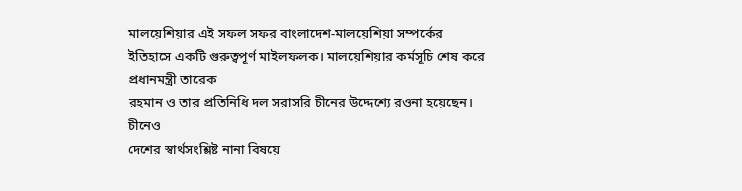মালয়েশিয়ার এই সফল সফর বাংলাদেশ-মালয়েশিয়া সম্পর্কের
ইতিহাসে একটি গুরুত্বপূর্ণ মাইলফলক। মালয়েশিয়ার কর্মসূচি শেষ করে প্রধানমন্ত্রী তারেক
রহমান ও তার প্রতিনিধি দল সরাসরি চীনের উদ্দেশ্যে রওনা হয়েছেন।
চীনেও
দেশের স্বার্থসংশ্লিষ্ট নানা বিষয়ে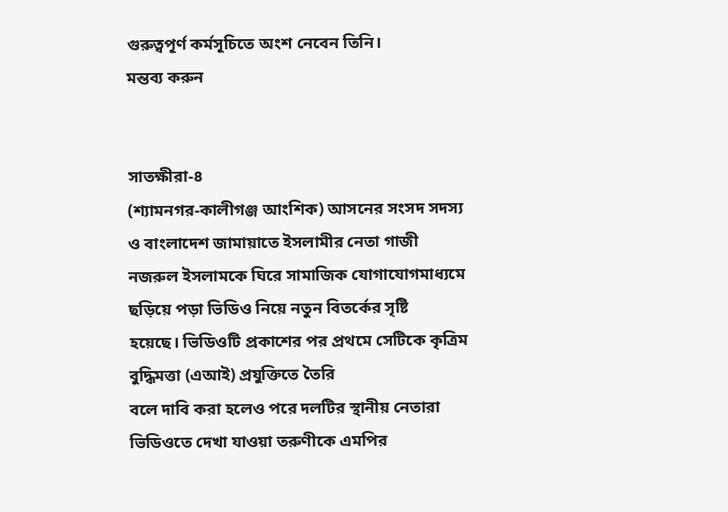গুরুত্বপূর্ণ কর্মসূচিতে অংশ নেবেন তিনি।
মন্তব্য করুন


সাতক্ষীরা-৪
(শ্যামনগর-কালীগঞ্জ আংশিক) আসনের সংসদ সদস্য ও বাংলাদেশ জামায়াতে ইসলামীর নেতা গাজী
নজরুল ইসলামকে ঘিরে সামাজিক যোগাযোগমাধ্যমে ছড়িয়ে পড়া ভিডিও নিয়ে নতুন বিতর্কের সৃষ্টি
হয়েছে। ভিডিওটি প্রকাশের পর প্রথমে সেটিকে কৃত্রিম বুদ্ধিমত্তা (এআই) প্রযুক্তিতে তৈরি
বলে দাবি করা হলেও পরে দলটির স্থানীয় নেতারা ভিডিওতে দেখা যাওয়া তরুণীকে এমপির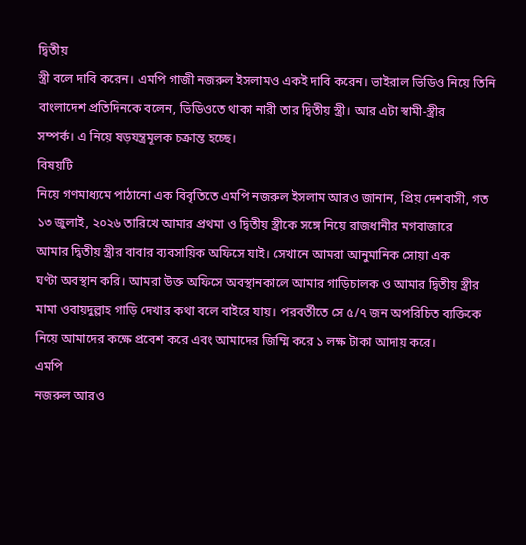দ্বিতীয়
স্ত্রী বলে দাবি করেন। এমপি গাজী নজরুল ইসলামও একই দাবি করেন। ভাইরাল ভিডিও নিয়ে তিনি
বাংলাদেশ প্রতিদিনকে বলেন, ভিডিওতে থাকা নারী তার দ্বিতীয় স্ত্রী। আর এটা স্বামী-স্ত্রীর
সম্পর্ক। এ নিয়ে ষড়যন্ত্রমূলক চক্রান্ত হচ্ছে।
বিষয়টি
নিয়ে গণমাধ্যমে পাঠানো এক বিবৃতিতে এমপি নজরুল ইসলাম আরও জানান, প্রিয় দেশবাসী, গত
১৩ জুলাই, ২০২৬ তারিখে আমার প্রথমা ও দ্বিতীয় স্ত্রীকে সঙ্গে নিয়ে রাজধানীর মগবাজারে
আমার দ্বিতীয় স্ত্রীর বাবার ব্যবসায়িক অফিসে যাই। সেখানে আমরা আনুমানিক সোয়া এক
ঘণ্টা অবস্থান করি। আমরা উক্ত অফিসে অবস্থানকালে আমার গাড়িচালক ও আমার দ্বিতীয় স্ত্রীর
মামা ওবায়দুল্লাহ গাড়ি দেখার কথা বলে বাইরে যায়। পরবর্তীতে সে ৫/৭ জন অপরিচিত ব্যক্তিকে
নিয়ে আমাদের কক্ষে প্রবেশ করে এবং আমাদের জিম্মি করে ১ লক্ষ টাকা আদায় করে।
এমপি
নজরুল আরও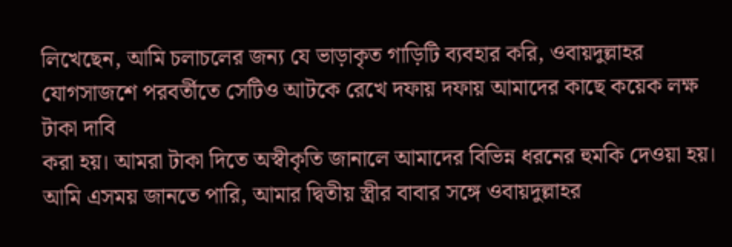লিখেছেন, আমি চলাচলের জন্য যে ভাড়াকৃত গাড়িটি ব্যবহার করি, ওবায়দুল্লাহর
যোগসাজশে পরবর্তীতে সেটিও আটকে রেখে দফায় দফায় আমাদের কাছে কয়েক লক্ষ টাকা দাবি
করা হয়। আমরা টাকা দিতে অস্বীকৃতি জানালে আমাদের বিভিন্ন ধরনের হুমকি দেওয়া হয়।
আমি এসময় জানতে পারি, আমার দ্বিতীয় স্ত্রীর বাবার সঙ্গে ওবায়দুল্লাহর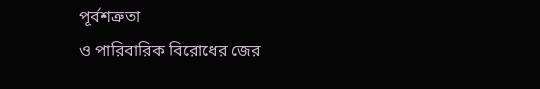পূর্বশত্রুতা
ও পারিবারিক বিরোধের জের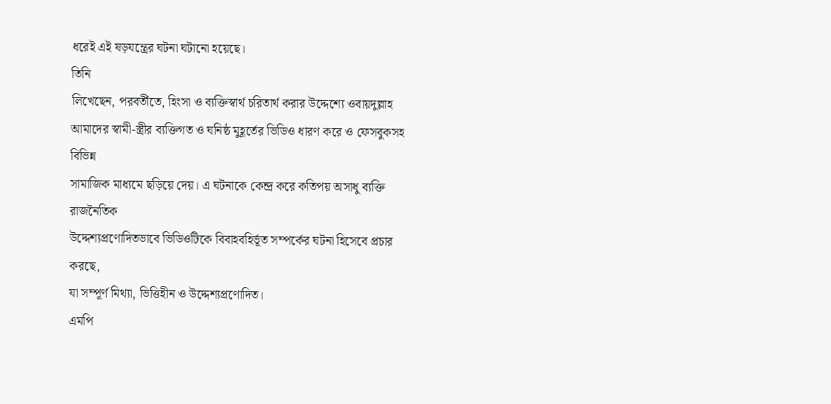ধরেই এই ষড়যন্ত্রের ঘটনা ঘটানো হয়েছে।
তিনি
লিখেছেন, পরবর্তীতে, হিংসা ও ব্যক্তিস্বার্থ চরিতার্থ করার উদ্দেশ্যে ওবায়দুল্লাহ
আমাদের স্বামী-স্ত্রীর ব্যক্তিগত ও ঘনিষ্ঠ মুহূর্তের ভিডিও ধারণ করে ও ফেসবুকসহ বিভিন্ন
সামাজিক মাধ্যমে ছড়িয়ে দেয়। এ ঘটনাকে কেন্দ্র করে কতিপয় অসাধু ব্যক্তি রাজনৈতিক
উদ্দেশ্যপ্রণোদিতভাবে ভিডিওটিকে বিবাহবহির্ভূত সম্পর্কের ঘটনা হিসেবে প্রচার করছে,
যা সম্পূর্ণ মিথ্যা, ভিত্তিহীন ও উদ্দেশ্যপ্রণোদিত।
এমপি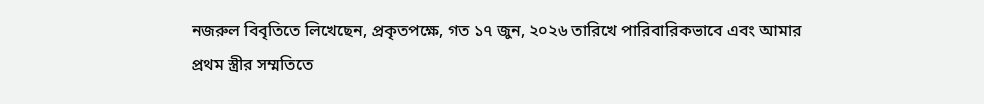নজরুল বিবৃতিতে লিখেছেন, প্রকৃতপক্ষে, গত ১৭ জুন, ২০২৬ তারিখে পারিবারিকভাবে এবং আমার
প্রথম স্ত্রীর সম্মতিতে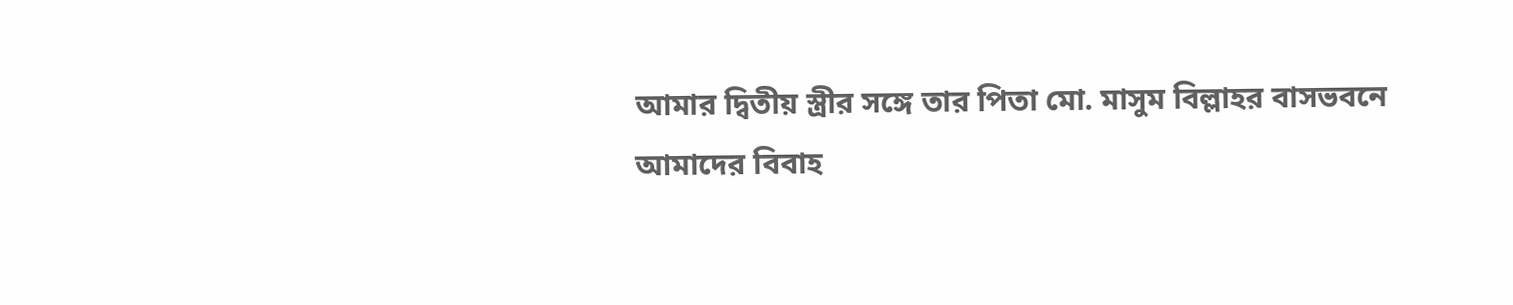আমার দ্বিতীয় স্ত্রীর সঙ্গে তার পিতা মো. মাসুম বিল্লাহর বাসভবনে
আমাদের বিবাহ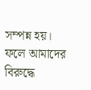সম্পন্ন হয়। ফলে আমাদের বিরুদ্ধে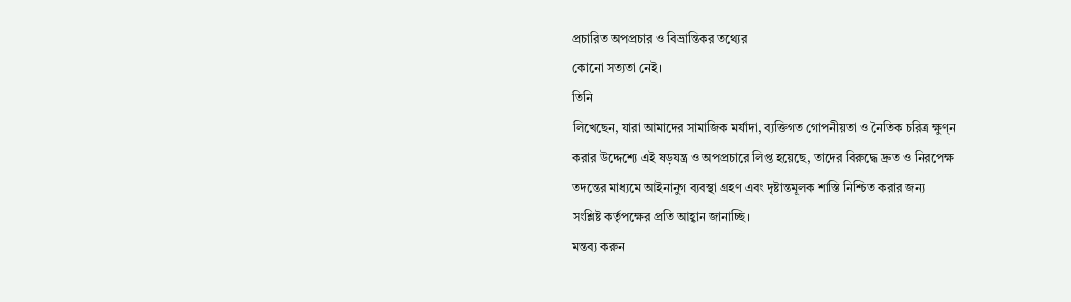প্রচারিত অপপ্রচার ও বিভ্রান্তিকর তথ্যের
কোনো সত্যতা নেই।
তিনি
লিখেছেন, যারা আমাদের সামাজিক মর্যাদা, ব্যক্তিগত গোপনীয়তা ও নৈতিক চরিত্র ক্ষুণ্ন
করার উদ্দেশ্যে এই ষড়যন্ত্র ও অপপ্রচারে লিপ্ত হয়েছে, তাদের বিরুদ্ধে দ্রুত ও নিরপেক্ষ
তদন্তের মাধ্যমে আইনানুগ ব্যবস্থা গ্রহণ এবং দৃষ্টান্তমূলক শাস্তি নিশ্চিত করার জন্য
সংশ্লিষ্ট কর্তৃপক্ষের প্রতি আহ্বান জানাচ্ছি।
মন্তব্য করুন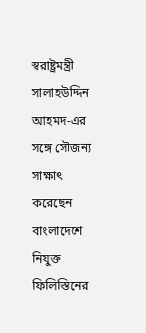স্বরাষ্ট্রমন্ত্রী
সালাহউদ্দিন আহমদ-এর সঙ্গে সৌজন্য সাক্ষাৎ করেছেন বাংলাদেশে নিযুক্ত ফিলিস্তিনের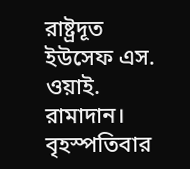রাষ্ট্রদূত
ইউসেফ এস. ওয়াই. রামাদান। বৃহস্পতিবার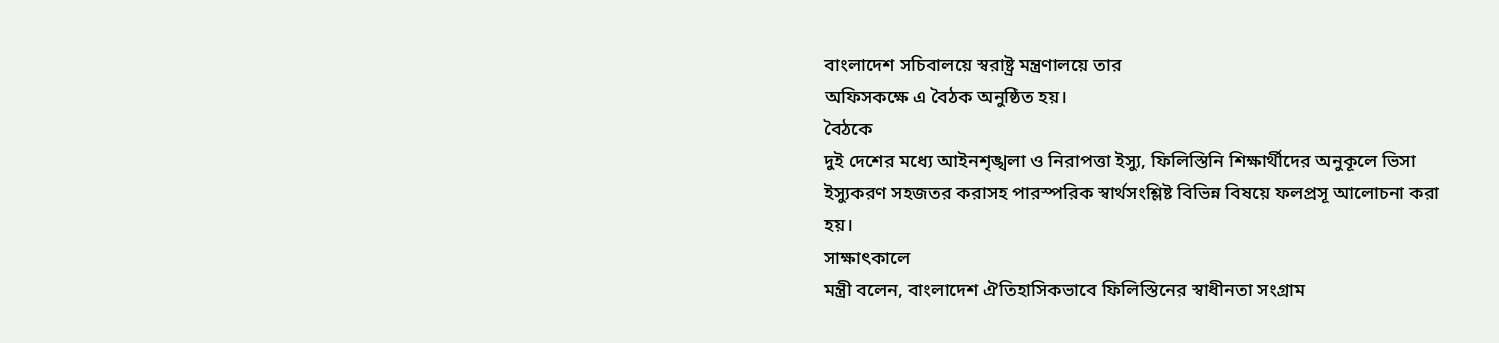বাংলাদেশ সচিবালয়ে স্বরাষ্ট্র মন্ত্রণালয়ে তার
অফিসকক্ষে এ বৈঠক অনুষ্ঠিত হয়।
বৈঠকে
দুই দেশের মধ্যে আইনশৃঙ্খলা ও নিরাপত্তা ইস্যু, ফিলিস্তিনি শিক্ষার্থীদের অনুকূলে ভিসা
ইস্যুকরণ সহজতর করাসহ পারস্পরিক স্বার্থসংশ্লিষ্ট বিভিন্ন বিষয়ে ফলপ্রসূ আলোচনা করা
হয়।
সাক্ষাৎকালে
মন্ত্রী বলেন, বাংলাদেশ ঐতিহাসিকভাবে ফিলিস্তিনের স্বাধীনতা সংগ্রাম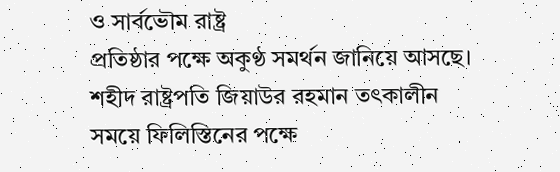ও সার্বভৌম রাষ্ট্র
প্রতিষ্ঠার পক্ষে অকুণ্ঠ সমর্থন জানিয়ে আসছে। শহীদ রাষ্ট্রপতি জিয়াউর রহমান তৎকালীন
সময়ে ফিলিস্তিনের পক্ষে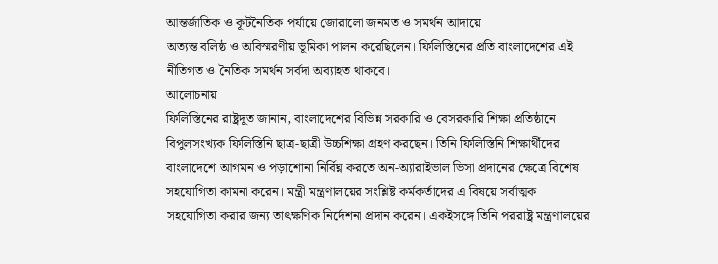আন্তর্জাতিক ও কূটনৈতিক পর্যায়ে জোরালো জনমত ও সমর্থন আদায়ে
অত্যন্ত বলিষ্ঠ ও অবিস্মরণীয় ভূমিকা পালন করেছিলেন। ফিলিস্তিনের প্রতি বাংলাদেশের এই
নীতিগত ও নৈতিক সমর্থন সর্বদা অব্যাহত থাকবে।
আলোচনায়
ফিলিস্তিনের রাষ্ট্রদূত জানান, বাংলাদেশের বিভিন্ন সরকারি ও বেসরকারি শিক্ষা প্রতিষ্ঠানে
বিপুলসংখ্যক ফিলিস্তিনি ছাত্র-ছাত্রী উচ্চশিক্ষা গ্রহণ করছেন। তিনি ফিলিস্তিনি শিক্ষার্থীদের
বাংলাদেশে আগমন ও পড়াশোনা নির্বিঘ্ন করতে অন-অ্যারাইভাল ভিসা প্রদানের ক্ষেত্রে বিশেষ
সহযোগিতা কামনা করেন। মন্ত্রী মন্ত্রণালয়ের সংশ্লিষ্ট কর্মকর্তাদের এ বিষয়ে সর্বাত্মক
সহযোগিতা করার জন্য তাৎক্ষণিক নির্দেশনা প্রদান করেন। একইসঙ্গে তিনি পররাষ্ট্র মন্ত্রণালয়ের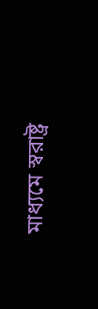মাধ্যমে স্বরাষ্ট্র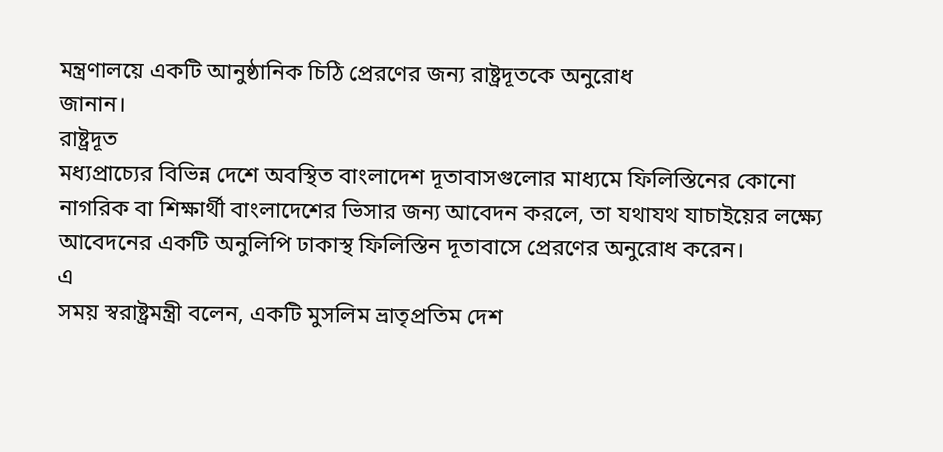মন্ত্রণালয়ে একটি আনুষ্ঠানিক চিঠি প্রেরণের জন্য রাষ্ট্রদূতকে অনুরোধ
জানান।
রাষ্ট্রদূত
মধ্যপ্রাচ্যের বিভিন্ন দেশে অবস্থিত বাংলাদেশ দূতাবাসগুলোর মাধ্যমে ফিলিস্তিনের কোনো
নাগরিক বা শিক্ষার্থী বাংলাদেশের ভিসার জন্য আবেদন করলে, তা যথাযথ যাচাইয়ের লক্ষ্যে
আবেদনের একটি অনুলিপি ঢাকাস্থ ফিলিস্তিন দূতাবাসে প্রেরণের অনুরোধ করেন।
এ
সময় স্বরাষ্ট্রমন্ত্রী বলেন, একটি মুসলিম ভ্রাতৃপ্রতিম দেশ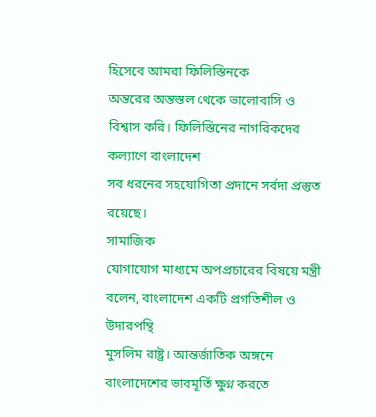হিসেবে আমরা ফিলিস্তিনকে
অন্তরের অন্তস্তল থেকে ভালোবাসি ও বিশ্বাস করি। ফিলিস্তিনের নাগরিকদের কল্যাণে বাংলাদেশ
সব ধরনের সহযোগিতা প্রদানে সর্বদা প্রস্তুত রয়েছে।
সামাজিক
যোগাযোগ মাধ্যমে অপপ্রচারের বিষয়ে মন্ত্রী বলেন, বাংলাদেশ একটি প্রগতিশীল ও উদারপন্থি
মুসলিম রাষ্ট্র। আন্তর্জাতিক অঙ্গনে বাংলাদেশের ভাবমূর্তি ক্ষুণ্ন করতে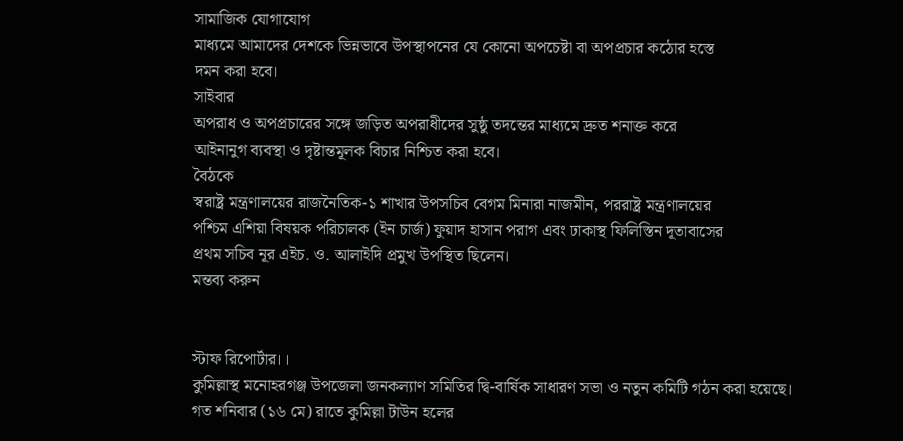সামাজিক যোগাযোগ
মাধ্যমে আমাদের দেশকে ভিন্নভাবে উপস্থাপনের যে কোনো অপচেষ্টা বা অপপ্রচার কঠোর হস্তে
দমন করা হবে।
সাইবার
অপরাধ ও অপপ্রচারের সঙ্গে জড়িত অপরাধীদের সুষ্ঠু তদন্তের মাধ্যমে দ্রুত শনাক্ত করে
আইনানুগ ব্যবস্থা ও দৃষ্টান্তমূলক বিচার নিশ্চিত করা হবে।
বৈঠকে
স্বরাষ্ট্র মন্ত্রণালয়ের রাজনৈতিক-১ শাখার উপসচিব বেগম মিনারা নাজমীন, পররাষ্ট্র মন্ত্রণালয়ের
পশ্চিম এশিয়া বিষয়ক পরিচালক (ইন চার্জ) ফুয়াদ হাসান পরাগ এবং ঢাকাস্থ ফিলিস্তিন দূতাবাসের
প্রথম সচিব নূর এইচ. ও. আলাইদি প্রমুখ উপস্থিত ছিলেন।
মন্তব্য করুন


স্টাফ রিপোর্টার।।
কুমিল্লাস্থ মনোহরগঞ্জ উপজেলা জনকল্যাণ সমিতির দ্বি-বার্ষিক সাধারণ সভা ও নতুন কমিটি গঠন করা হয়েছে।
গত শনিবার (১৬ মে) রাতে কুমিল্লা টাউন হলের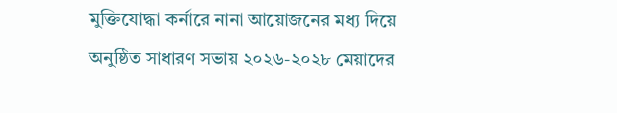মুক্তিযোদ্ধা কর্নারে নানা আয়োজনের মধ্য দিয়ে অনুষ্ঠিত সাধারণ সভায় ২০২৬-২০২৮ মেয়াদের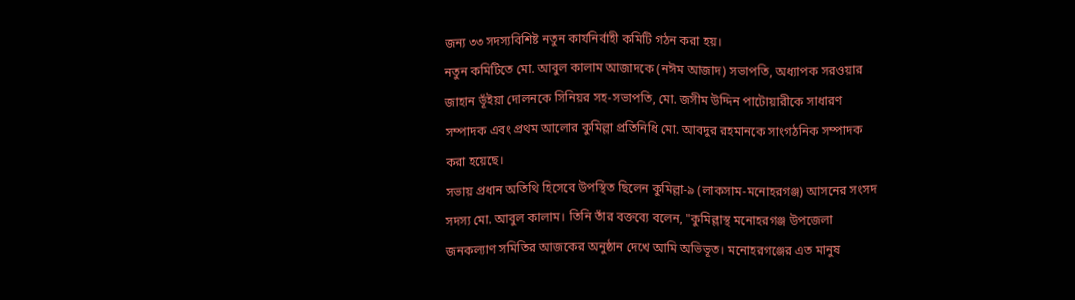জন্য ৩৩ সদস্যবিশিষ্ট নতুন কার্যনির্বাহী কমিটি গঠন করা হয়।
নতুন কমিটিতে মো. আবুল কালাম আজাদকে (নঈম আজাদ) সভাপতি, অধ্যাপক সরওয়ার জাহান ভূঁইয়া দোলনকে সিনিয়র সহ-সভাপতি, মো. জসীম উদ্দিন পাটোয়ারীকে সাধারণ সম্পাদক এবং প্রথম আলোর কুমিল্লা প্রতিনিধি মো. আবদুর রহমানকে সাংগঠনিক সম্পাদক করা হয়েছে।
সভায় প্রধান অতিথি হিসেবে উপস্থিত ছিলেন কুমিল্লা-৯ (লাকসাম-মনোহরগঞ্জ) আসনের সংসদ সদস্য মো. আবুল কালাম। তিনি তাঁর বক্তব্যে বলেন, "কুমিল্লাস্থ মনোহরগঞ্জ উপজেলা জনকল্যাণ সমিতির আজকের অনুষ্ঠান দেখে আমি অভিভূত। মনোহরগঞ্জের এত মানুষ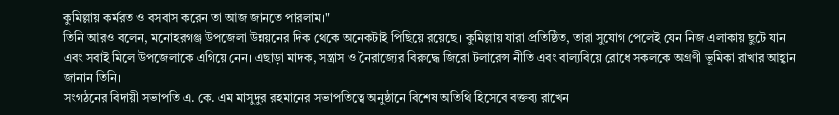কুমিল্লায় কর্মরত ও বসবাস করেন তা আজ জানতে পারলাম।"
তিনি আরও বলেন, মনোহরগঞ্জ উপজেলা উন্নয়নের দিক থেকে অনেকটাই পিছিয়ে রয়েছে। কুমিল্লায় যারা প্রতিষ্ঠিত, তারা সুযোগ পেলেই যেন নিজ এলাকায় ছুটে যান এবং সবাই মিলে উপজেলাকে এগিয়ে নেন। এছাড়া মাদক, সন্ত্রাস ও নৈরাজ্যের বিরুদ্ধে জিরো টলারেন্স নীতি এবং বাল্যবিয়ে রোধে সকলকে অগ্রণী ভূমিকা রাখার আহ্বান জানান তিনি।
সংগঠনের বিদায়ী সভাপতি এ. কে. এম মাসুদুর রহমানের সভাপতিত্বে অনুষ্ঠানে বিশেষ অতিথি হিসেবে বক্তব্য রাখেন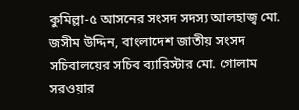কুমিল্লা-৫ আসনের সংসদ সদস্য আলহাজ্ব মো. জসীম উদ্দিন, বাংলাদেশ জাতীয় সংসদ সচিবালয়ের সচিব ব্যারিস্টার মো. গোলাম সরওয়ার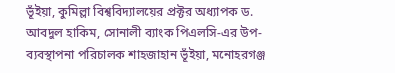ভূঁইয়া, কুমিল্লা বিশ্ববিদ্যালয়ের প্রক্টর অধ্যাপক ড. আবদুল হাকিম, সোনালী ব্যাংক পিএলসি-এর উপ-ব্যবস্থাপনা পরিচালক শাহজাহান ভূঁইয়া, মনোহরগঞ্জ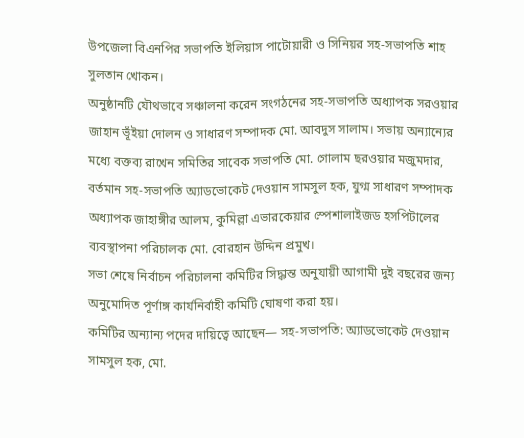উপজেলা বিএনপির সভাপতি ইলিয়াস পাটোয়ারী ও সিনিয়র সহ-সভাপতি শাহ সুলতান খোকন।
অনুষ্ঠানটি যৌথভাবে সঞ্চালনা করেন সংগঠনের সহ-সভাপতি অধ্যাপক সরওয়ার জাহান ভূঁইয়া দোলন ও সাধারণ সম্পাদক মো. আবদুস সালাম। সভায় অন্যান্যের মধ্যে বক্তব্য রাখেন সমিতির সাবেক সভাপতি মো. গোলাম ছরওয়ার মজুমদার, বর্তমান সহ-সভাপতি অ্যাডভোকেট দেওয়ান সামসুল হক, যুগ্ম সাধারণ সম্পাদক অধ্যাপক জাহাঙ্গীর আলম, কুমিল্লা এভারকেয়ার স্পেশালাইজড হসপিটালের ব্যবস্থাপনা পরিচালক মো. বোরহান উদ্দিন প্রমুখ।
সভা শেষে নির্বাচন পরিচালনা কমিটির সিদ্ধান্ত অনুযায়ী আগামী দুই বছরের জন্য অনুমোদিত পূর্ণাঙ্গ কার্যনির্বাহী কমিটি ঘোষণা করা হয়।
কমিটির অন্যান্য পদের দায়িত্বে আছেন— সহ-সভাপতি: অ্যাডভোকেট দেওয়ান সামসুল হক, মো.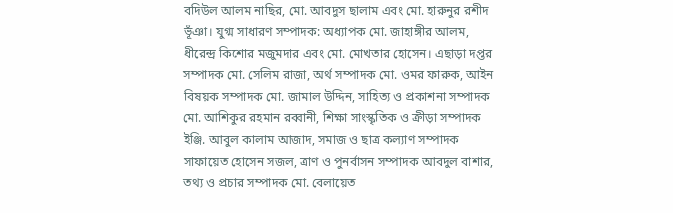বদিউল আলম নাছির, মো. আবদুস ছালাম এবং মো. হারুনুর রশীদ ভূঁঞা। যুগ্ম সাধারণ সম্পাদক: অধ্যাপক মো. জাহাঙ্গীর আলম, ধীরেন্দ্র কিশোর মজুমদার এবং মো. মোখতার হোসেন। এছাড়া দপ্তর সম্পাদক মো. সেলিম রাজা, অর্থ সম্পাদক মো. ওমর ফারুক, আইন বিষয়ক সম্পাদক মো. জামাল উদ্দিন, সাহিত্য ও প্রকাশনা সম্পাদক মো. আশিকুর রহমান রব্বানী, শিক্ষা সাংস্কৃতিক ও ক্রীড়া সম্পাদক ইঞ্জি. আবুল কালাম আজাদ, সমাজ ও ছাত্র কল্যাণ সম্পাদক সাফায়েত হোসেন সজল, ত্রাণ ও পুনর্বাসন সম্পাদক আবদুল বাশার, তথ্য ও প্রচার সম্পাদক মো. বেলায়েত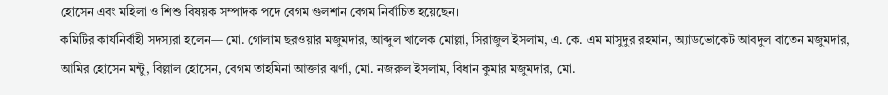হোসেন এবং মহিলা ও শিশু বিষয়ক সম্পাদক পদে বেগম গুলশান বেগম নির্বাচিত হয়েছেন।
কমিটির কার্যনির্বাহী সদস্যরা হলেন— মো. গোলাম ছরওয়ার মজুমদার, আব্দুল খালেক মোল্লা, সিরাজুল ইসলাম, এ. কে. এম মাসুদুর রহমান, অ্যাডভোকেট আবদুল বাতেন মজুমদার, আমির হোসেন মন্টু, বিল্লাল হোসেন, বেগম তাহমিনা আক্তার ঝর্ণা, মো. নজরুল ইসলাম, বিধান কুমার মজুমদার, মো.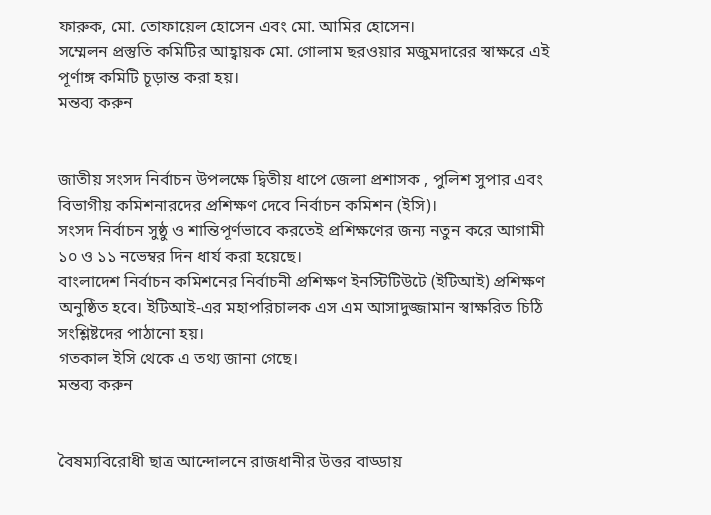ফারুক, মো. তোফায়েল হোসেন এবং মো. আমির হোসেন।
সম্মেলন প্রস্তুতি কমিটির আহ্বায়ক মো. গোলাম ছরওয়ার মজুমদারের স্বাক্ষরে এই পূর্ণাঙ্গ কমিটি চূড়ান্ত করা হয়।
মন্তব্য করুন


জাতীয় সংসদ নির্বাচন উপলক্ষে দ্বিতীয় ধাপে জেলা প্রশাসক , পুলিশ সুপার এবং বিভাগীয় কমিশনারদের প্রশিক্ষণ দেবে নির্বাচন কমিশন (ইসি)।
সংসদ নির্বাচন সুষ্ঠু ও শান্তিপূর্ণভাবে করতেই প্রশিক্ষণের জন্য নতুন করে আগামী ১০ ও ১১ নভেম্বর দিন ধার্য করা হয়েছে।
বাংলাদেশ নির্বাচন কমিশনের নির্বাচনী প্রশিক্ষণ ইনস্টিটিউটে (ইটিআই) প্রশিক্ষণ অনুষ্ঠিত হবে। ইটিআই-এর মহাপরিচালক এস এম আসাদুজ্জামান স্বাক্ষরিত চিঠি সংশ্লিষ্টদের পাঠানো হয়।
গতকাল ইসি থেকে এ তথ্য জানা গেছে।
মন্তব্য করুন


বৈষম্যবিরোধী ছাত্র আন্দোলনে রাজধানীর উত্তর বাড্ডায়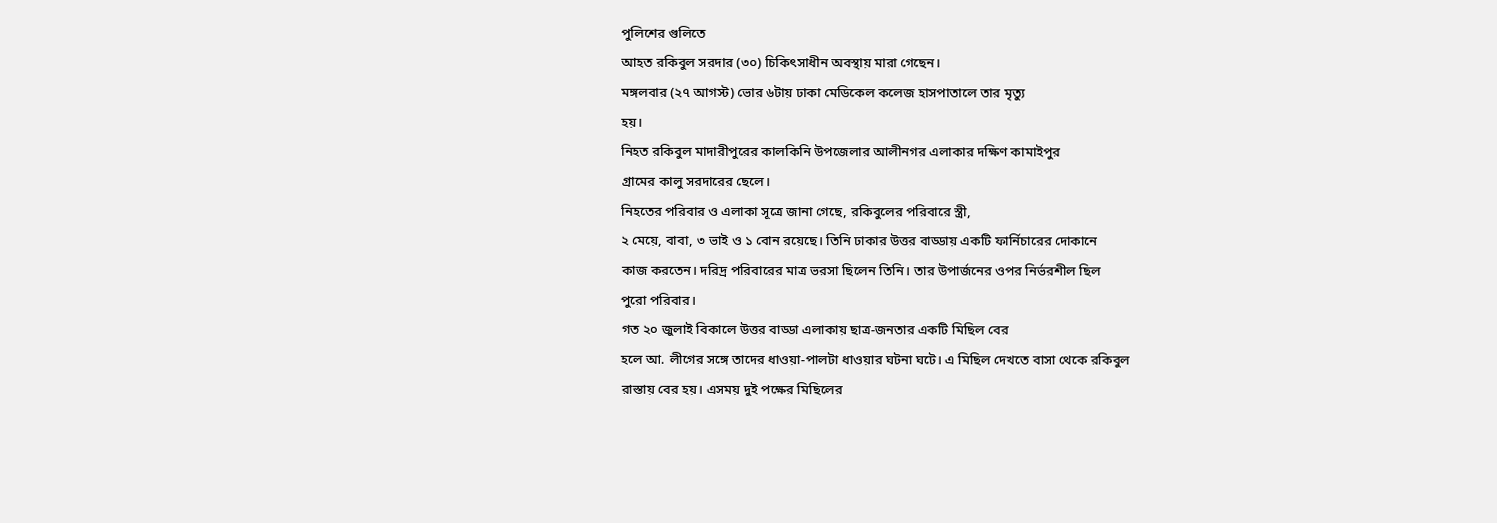পুলিশের গুলিতে
আহত রকিবুল সরদার (৩০) চিকিৎসাধীন অবস্থায় মারা গেছেন।
মঙ্গলবার (২৭ আগস্ট) ভোর ৬টায় ঢাকা মেডিকেল কলেজ হাসপাতালে তার মৃত্যু
হয়।
নিহত রকিবুল মাদারীপুরের কালকিনি উপজেলার আলীনগর এলাকার দক্ষিণ কামাইপুর
গ্রামের কালু সরদারের ছেলে।
নিহতের পরিবার ও এলাকা সূত্রে জানা গেছে, রকিবুলের পরিবারে স্ত্রী,
২ মেয়ে, বাবা, ৩ ভাই ও ১ বোন রয়েছে। তিনি ঢাকার উত্তর বাড্ডায় একটি ফার্নিচারের দোকানে
কাজ করতেন। দরিদ্র পরিবারের মাত্র ভরসা ছিলেন তিনি। তার উপার্জনের ওপর নির্ভরশীল ছিল
পুরো পরিবার।
গত ২০ জুলাই বিকালে উত্তর বাড্ডা এলাকায় ছাত্র-জনতার একটি মিছিল বের
হলে আ. লীগের সঙ্গে তাদের ধাওয়া-পালটা ধাওয়ার ঘটনা ঘটে। এ মিছিল দেখতে বাসা থেকে রকিবুল
রাস্তায় বের হয়। এসময় দুই পক্ষের মিছিলের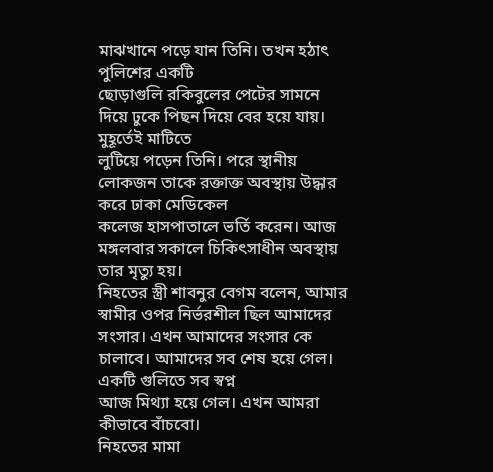মাঝখানে পড়ে যান তিনি। তখন হঠাৎ পুলিশের একটি
ছোড়াগুলি রকিবুলের পেটের সামনে দিয়ে ঢুকে পিছন দিয়ে বের হয়ে যায়। মুহূর্তেই মাটিতে
লুটিয়ে পড়েন তিনি। পরে স্থানীয় লোকজন তাকে রক্তাক্ত অবস্থায় উদ্ধার করে ঢাকা মেডিকেল
কলেজ হাসপাতালে ভর্তি করেন। আজ মঙ্গলবার সকালে চিকিৎসাধীন অবস্থায় তার মৃত্যু হয়।
নিহতের স্ত্রী শাবনুর বেগম বলেন, আমার স্বামীর ওপর নির্ভরশীল ছিল আমাদের
সংসার। এখন আমাদের সংসার কে চালাবে। আমাদের সব শেষ হয়ে গেল। একটি গুলিতে সব স্বপ্ন
আজ মিথ্যা হয়ে গেল। এখন আমরা কীভাবে বাঁচবো।
নিহতের মামা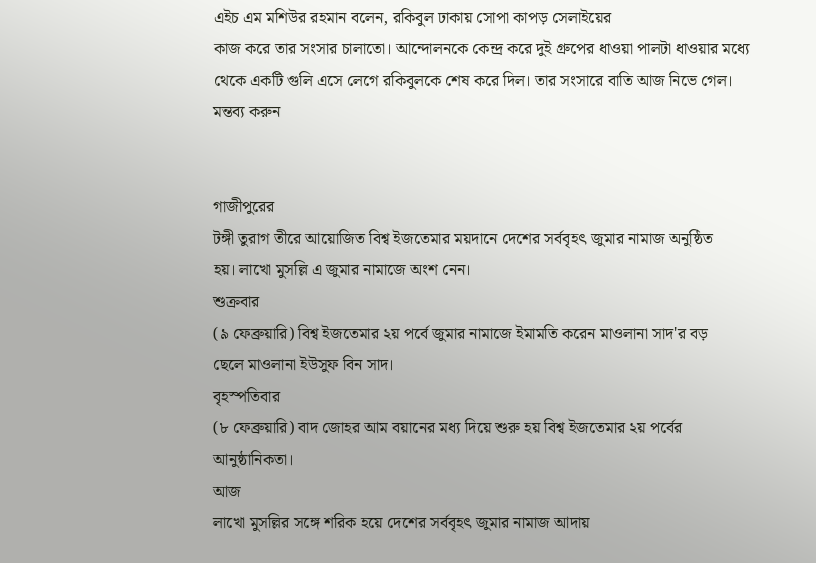এইচ এম মশিউর রহমান বলেন, রকিবুল ঢাকায় সোপা কাপড় সেলাইয়ের
কাজ করে তার সংসার চালাতো। আন্দোলনকে কেন্দ্র করে দুই গ্রুপের ধাওয়া পালটা ধাওয়ার মধ্যে
থেকে একটি গুলি এসে লেগে রকিবুলকে শেষ করে দিল। তার সংসারে বাতি আজ নিভে গেল।
মন্তব্য করুন


গাজীপুরের
টঙ্গী তুরাগ তীরে আয়োজিত বিশ্ব ইজতেমার ময়দানে দেশের সর্ববৃহৎ জুমার নামাজ অনুষ্ঠিত
হয়। লাখো মুসল্লি এ জুমার নামাজে অংশ নেন।
শুক্রবার
(৯ ফেব্রুয়ারি) বিশ্ব ইজতেমার ২য় পর্বে জুমার নামাজে ইমামতি করেন মাওলানা সাদ'র বড়
ছেলে মাওলানা ইউসুফ বিন সাদ।
বৃহস্পতিবার
(৮ ফেব্রুয়ারি) বাদ জোহর আম বয়ানের মধ্য দিয়ে শুরু হয় বিশ্ব ইজতেমার ২য় পর্বের
আনুষ্ঠানিকতা।
আজ
লাখো মুসল্লির সঙ্গে শরিক হয়ে দেশের সর্ববৃহৎ জুমার নামাজ আদায়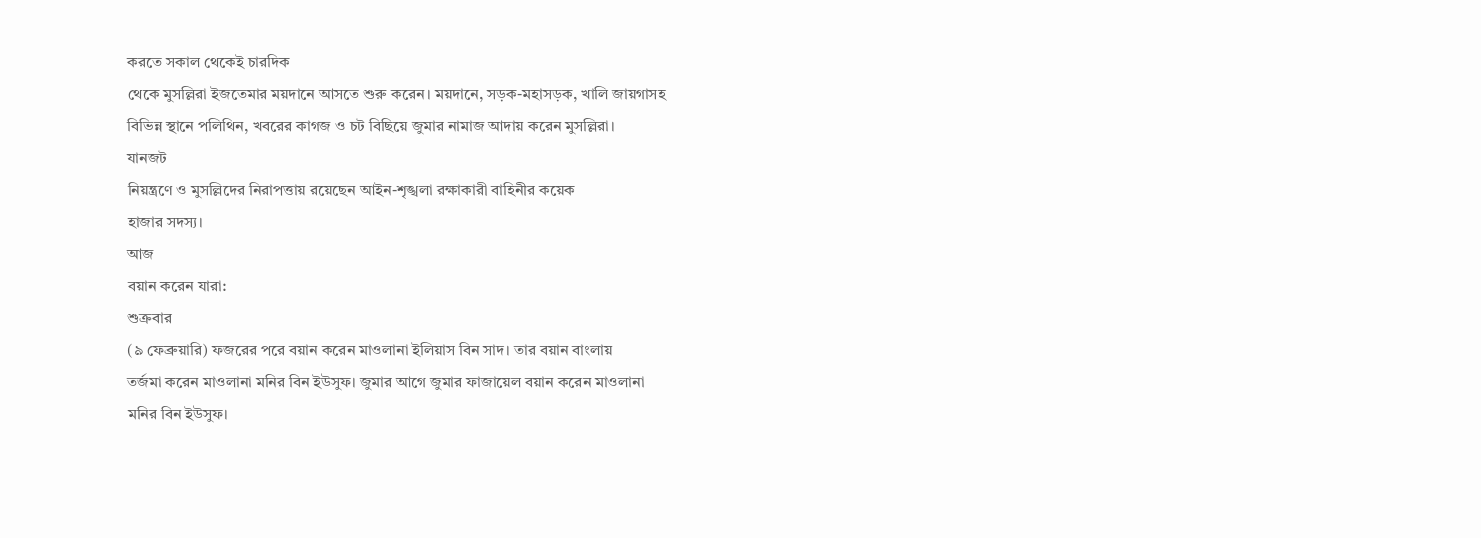করতে সকাল থেকেই চারদিক
থেকে মুসল্লিরা ইজতেমার ময়দানে আসতে শুরু করেন। ময়দানে, সড়ক-মহাসড়ক, খালি জায়গাসহ
বিভিন্ন স্থানে পলিথিন, খবরের কাগজ ও চট বিছিয়ে জুমার নামাজ আদায় করেন মুসল্লিরা।
যানজট
নিয়ন্ত্রণে ও মুসল্লিদের নিরাপত্তায় রয়েছেন আইন-শৃঙ্খলা রক্ষাকারী বাহিনীর কয়েক
হাজার সদস্য।
আজ
বয়ান করেন যারা:
শুক্রবার
(৯ ফেব্রুয়ারি) ফজরের পরে বয়ান করেন মাওলানা ইলিয়াস বিন সাদ। তার বয়ান বাংলায়
তর্জমা করেন মাওলানা মনির বিন ইউসুফ। জুমার আগে জুমার ফাজায়েল বয়ান করেন মাওলানা
মনির বিন ইউসুফ।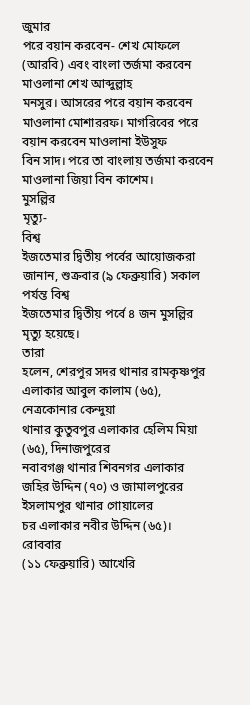জুমার
পরে বয়ান করবেন- শেখ মোফলে (আরবি) এবং বাংলা তর্জমা করবেন মাওলানা শেখ আব্দুল্লাহ
মনসুর। আসরের পরে বয়ান করবেন মাওলানা মোশাররফ। মাগরিবের পরে বয়ান করবেন মাওলানা ইউসুফ
বিন সাদ। পরে তা বাংলায় তর্জমা করবেন মাওলানা জিয়া বিন কাশেম।
মুসল্লির
মৃত্যু-
বিশ্ব
ইজতেমার দ্বিতীয় পর্বের আয়োজকরা জানান, শুক্রবার (৯ ফেব্রুয়ারি) সকাল পর্যন্ত বিশ্ব
ইজতেমার দ্বিতীয় পর্বে ৪ জন মুসল্লির মৃত্যু হয়েছে।
তারা
হলেন, শেরপুর সদর থানার রামকৃষ্ণপুর এলাকার আবুল কালাম (৬৫), নেত্রকোনার কেন্দুয়া
থানার কুতুবপুর এলাকার হেলিম মিয়া (৬৫), দিনাজপুরের
নবাবগঞ্জ থানার শিবনগর এলাকার জহির উদ্দিন (৭০) ও জামালপুরের ইসলামপুর থানার গোয়ালের
চর এলাকার নবীর উদ্দিন (৬৫)।
রোববার
(১১ ফেব্রুয়ারি) আখেরি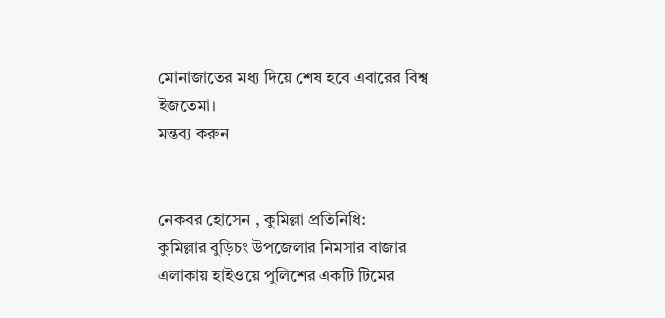মোনাজাতের মধ্য দিয়ে শেষ হবে এবারের বিশ্ব ইজতেমা।
মন্তব্য করুন


নেকবর হোসেন , কুমিল্লা প্রতিনিধি:
কুমিল্লার বুড়িচং উপজেলার নিমসার বাজার এলাকায় হাইওয়ে পুলিশের একটি টিমের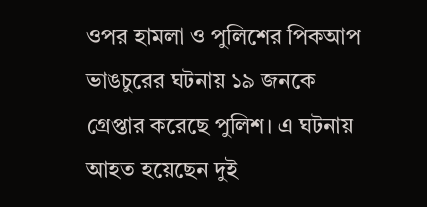ওপর হামলা ও পুলিশের পিকআপ ভাঙচুরের ঘটনায় ১৯ জনকে গ্রেপ্তার করেছে পুলিশ। এ ঘটনায় আহত হয়েছেন দুই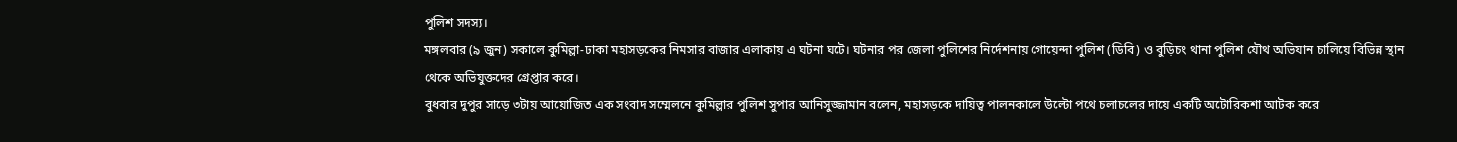পুলিশ সদস্য।
মঙ্গলবার (৯ জুন) সকালে কুমিল্লা-ঢাকা মহাসড়কের নিমসার বাজার এলাকায় এ ঘটনা ঘটে। ঘটনার পর জেলা পুলিশের নির্দেশনায় গোয়েন্দা পুলিশ (ডিবি) ও বুড়িচং থানা পুলিশ যৌথ অভিযান চালিয়ে বিভিন্ন স্থান থেকে অভিযুক্তদের গ্রেপ্তার করে।
বুধবার দুপুর সাড়ে ৩টায় আয়োজিত এক সংবাদ সম্মেলনে কুমিল্লার পুলিশ সুপার আনিসুজ্জামান বলেন, মহাসড়কে দায়িত্ব পালনকালে উল্টো পথে চলাচলের দায়ে একটি অটোরিকশা আটক করে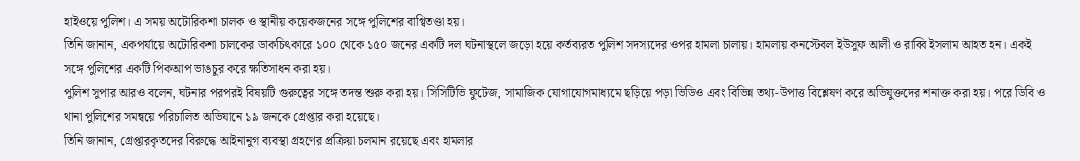হাইওয়ে পুলিশ। এ সময় অটোরিকশা চালক ও স্থানীয় কয়েকজনের সঙ্গে পুলিশের বাগ্বিতণ্ডা হয়।
তিনি জানান, একপর্যায়ে অটোরিকশা চালকের ডাকচিৎকারে ১০০ থেকে ১৫০ জনের একটি দল ঘটনাস্থলে জড়ো হয়ে কর্তব্যরত পুলিশ সদস্যদের ওপর হামলা চালায়। হামলায় কনস্টেবল ইউসুফ আলী ও রাব্বি ইসলাম আহত হন। একই সঙ্গে পুলিশের একটি পিকআপ ভাঙচুর করে ক্ষতিসাধন করা হয়।
পুলিশ সুপার আরও বলেন, ঘটনার পরপরই বিষয়টি গুরুত্বের সঙ্গে তদন্ত শুরু করা হয়। সিসিটিভি ফুটেজ, সামাজিক যোগাযোগমাধ্যমে ছড়িয়ে পড়া ভিডিও এবং বিভিন্ন তথ্য-উপাত্ত বিশ্লেষণ করে অভিযুক্তদের শনাক্ত করা হয়। পরে ডিবি ও থানা পুলিশের সমন্বয়ে পরিচালিত অভিযানে ১৯ জনকে গ্রেপ্তার করা হয়েছে।
তিনি জানান, গ্রেপ্তারকৃতদের বিরুদ্ধে আইনানুগ ব্যবস্থা গ্রহণের প্রক্রিয়া চলমান রয়েছে এবং হামলার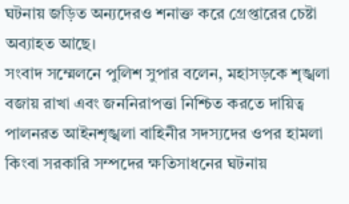ঘটনায় জড়িত অন্যদেরও শনাক্ত করে গ্রেপ্তারের চেষ্টা অব্যাহত আছে।
সংবাদ সম্মেলনে পুলিশ সুপার বলেন, মহাসড়কে শৃঙ্খলা বজায় রাখা এবং জননিরাপত্তা নিশ্চিত করতে দায়িত্ব পালনরত আইনশৃঙ্খলা বাহিনীর সদস্যদের ওপর হামলা কিংবা সরকারি সম্পদের ক্ষতিসাধনের ঘটনায়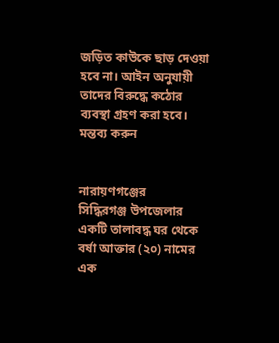জড়িত কাউকে ছাড় দেওয়া হবে না। আইন অনুযায়ী তাদের বিরুদ্ধে কঠোর ব্যবস্থা গ্রহণ করা হবে।
মন্তব্য করুন


নারায়ণগঞ্জের
সিদ্ধিরগঞ্জ উপজেলার একটি তালাবদ্ধ ঘর থেকে বর্ষা আক্তার (২০) নামের এক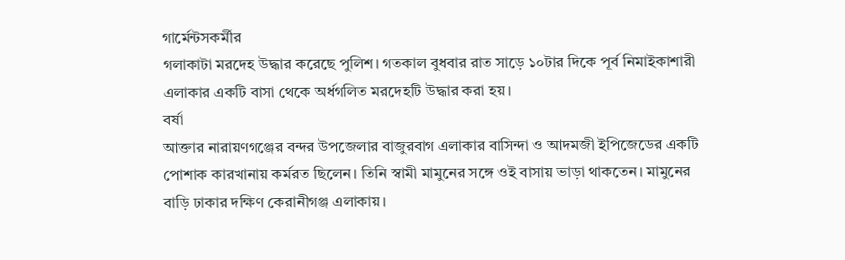গার্মেন্টসকর্মীর
গলাকাটা মরদেহ উদ্ধার করেছে পুলিশ। গতকাল বুধবার রাত সাড়ে ১০টার দিকে পূর্ব নিমাইকাশারী
এলাকার একটি বাসা থেকে অর্ধগলিত মরদেহটি উদ্ধার করা হয়।
বর্ষা
আক্তার নারায়ণগঞ্জের বন্দর উপজেলার বাজুরবাগ এলাকার বাসিন্দা ও আদমজী ইপিজেডের একটি
পোশাক কারখানায় কর্মরত ছিলেন। তিনি স্বামী মামুনের সঙ্গে ওই বাসায় ভাড়া থাকতেন। মামুনের
বাড়ি ঢাকার দক্ষিণ কেরানীগঞ্জ এলাকায়।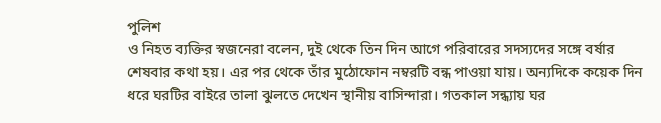পুলিশ
ও নিহত ব্যক্তির স্বজনেরা বলেন, দুই থেকে তিন দিন আগে পরিবারের সদস্যদের সঙ্গে বর্ষার
শেষবার কথা হয়। এর পর থেকে তাঁর মুঠোফোন নম্বরটি বন্ধ পাওয়া যায়। অন্যদিকে কয়েক দিন
ধরে ঘরটির বাইরে তালা ঝুলতে দেখেন স্থানীয় বাসিন্দারা। গতকাল সন্ধ্যায় ঘর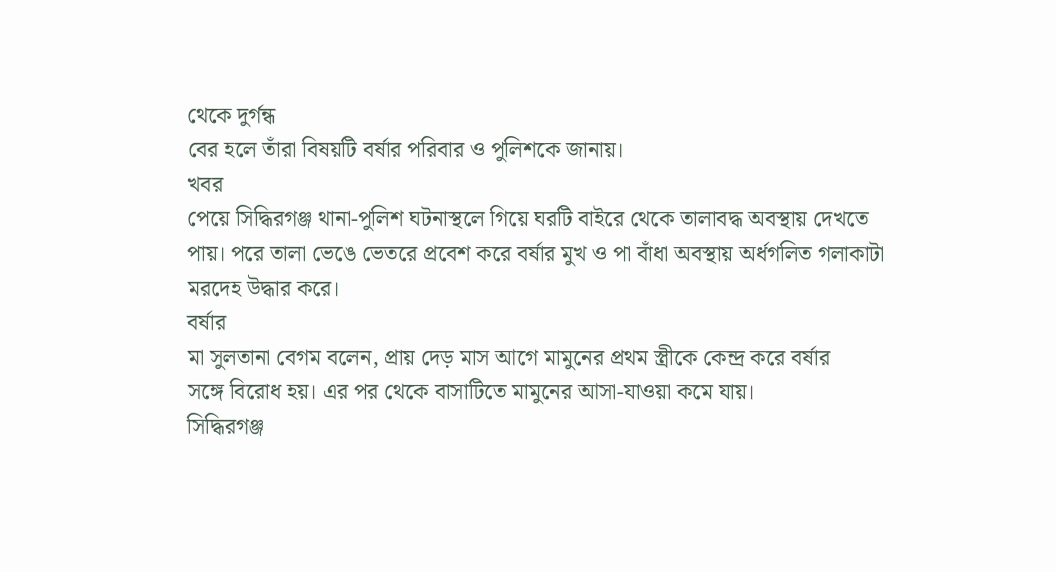থেকে দুর্গন্ধ
বের হলে তাঁরা বিষয়টি বর্ষার পরিবার ও পুলিশকে জানায়।
খবর
পেয়ে সিদ্ধিরগঞ্জ থানা-পুলিশ ঘটনাস্থলে গিয়ে ঘরটি বাইরে থেকে তালাবদ্ধ অবস্থায় দেখতে
পায়। পরে তালা ভেঙে ভেতরে প্রবেশ করে বর্ষার মুখ ও পা বাঁধা অবস্থায় অর্ধগলিত গলাকাটা
মরদেহ উদ্ধার করে।
বর্ষার
মা সুলতানা বেগম বলেন, প্রায় দেড় মাস আগে মামুনের প্রথম স্ত্রীকে কেন্দ্র করে বর্ষার
সঙ্গে বিরোধ হয়। এর পর থেকে বাসাটিতে মামুনের আসা-যাওয়া কমে যায়।
সিদ্ধিরগঞ্জ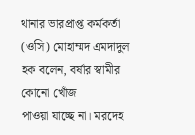থানার ভারপ্রাপ্ত কর্মকর্তা (ওসি) মোহাম্মদ এমদাদুল হক বলেন, বর্ষার স্বামীর কোনো খোঁজ
পাওয়া যাচ্ছে না। মরদেহ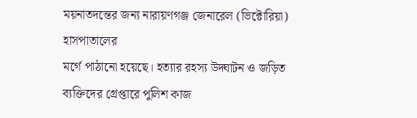ময়নাতদন্তের জন্য নারায়ণগঞ্জ জেনারেল (ভিক্টোরিয়া) হাসপাতালের
মর্গে পাঠানো হয়েছে। হত্যার রহস্য উদ্ঘাটন ও জড়িত ব্যক্তিদের গ্রেপ্তারে পুলিশ কাজ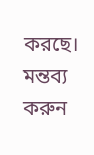করছে।
মন্তব্য করুন